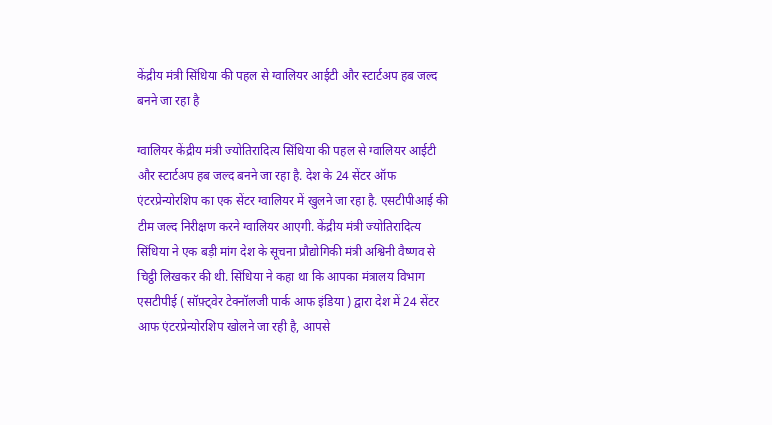केंद्रीय मंत्री सिंधिया की पहल से ग्वालियर आईटी और स्टार्टअप हब जल्द बनने जा रहा है

ग्वालियर केंद्रीय मंत्री ज्योतिरादित्य सिंधिया की पहल से ग्वालियर आईटी और स्टार्टअप हब जल्द बनने जा रहा है. देश के 24 सेंटर ऑफ एंटरप्रेन्योरशिप का एक सेंटर ग्वालियर में खुलने जा रहा है. एसटीपीआई की टीम जल्द निरीक्षण करने ग्वालियर आएगी. केंद्रीय मंत्री ज्योतिरादित्य सिंधिया ने एक बड़ी मांग देश के सूचना प्रौद्योगिकी मंत्री अश्विनी वैष्णव से चिट्ठी लिखकर की थी. सिंधिया ने कहा था कि आपका मंत्रालय विभाग एसटीपीई ( सॉफ़्ट्वेर टेक्नॉलजी पार्क आफ इंडिया ) द्वारा देश में 24 सेंटर आफ एंटरप्रेन्योरशिप खोलने जा रही है, आपसे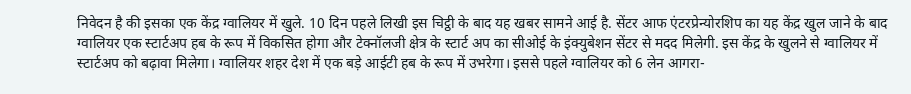निवेदन है की इसका एक केंद्र ग्वालियर में खुले. 10 दिन पहले लिखी इस चिट्ठी के बाद यह खबर सामने आई है. सेंटर आफ एंटरप्रेन्योरशिप का यह केंद्र खुल जाने के बाद ग्वालियर एक स्टार्टअप हब के रूप में विकसित होगा और टेक्नॉलजी क्षेत्र के स्टार्ट अप का सीओई के इंक्युबेशन सेंटर से मदद मिलेगी. इस केंद्र के खुलने से ग्वालियर में स्टार्टअप को बढ़ावा मिलेगा। ग्वालियर शहर देश में एक बड़े आईटी हब के रूप में उभरेगा। इससे पहले ग्वालियर को 6 लेन आगरा-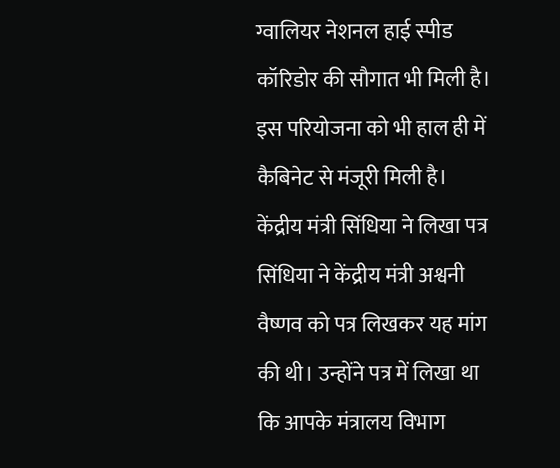ग्वालियर नेशनल हाई स्पीड कॉरिडोर की सौगात भी मिली है। इस परियोजना को भी हाल ही में कैबिनेट से मंजूरी मिली है। केंद्रीय मंत्री सिंधिया ने लिखा पत्र सिंधिया ने केंद्रीय मंत्री अश्वनी वैष्णव को पत्र लिखकर यह मांग की थी। उन्होंने पत्र में लिखा था कि आपके मंत्रालय विभाग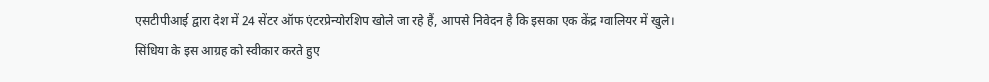एसटीपीआई द्वारा देश में 24 सेंटर ऑफ एंटरप्रेन्योरशिप खोले जा रहे हैं, आपसे निवेदन है कि इसका एक केंद्र ग्वालियर में खुले। सिंधिया के इस आग्रह को स्वीकार करते हुए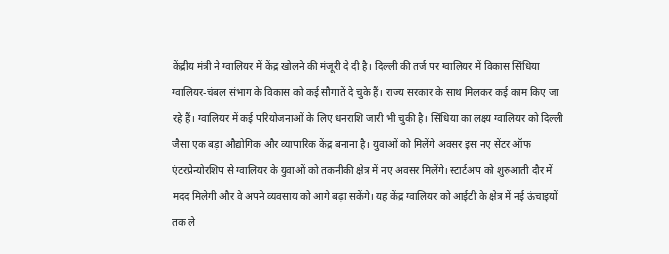केंद्रीय मंत्री ने ग्वालियर में केंद्र खोलने की मंजूरी दे दी है। दिल्ली की तर्ज पर ग्वालियर में विकास सिंधिया ग्वालियर-चंबल संभाग के विकास को कई सौगातें दे चुके हैं। राज्य सरकार के साथ मिलकर कई काम किए जा रहे हैं। ग्वालियर में कई परियोजनाओं के लिए धनराशि जारी भी चुकी है। सिंधिया का लक्ष्य ग्वालियर को दिल्ली जैसा एक बड़ा औद्योगिक और व्यापारिक केंद्र बनाना है। युवाओं को मिलेंगे अवसर इस नए सेंटर ऑफ एंटरप्रेन्योरशिप से ग्वालियर के युवाओं को तकनीकी क्षेत्र में नए अवसर मिलेंगे। स्टार्टअप को शुरुआती दौर में मदद मिलेगी और वे अपने व्यवसाय को आगे बढ़ा सकेंगे। यह केंद्र ग्वालियर को आईटी के क्षेत्र में नई ऊंचाइयों तक ले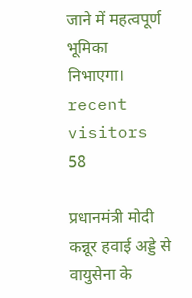जाने में महत्वपूर्ण भूमिका निभाएगा। recent visitors 58

प्रधानमंत्री मोदी कन्नूर हवाई अड्डे से वायुसेना के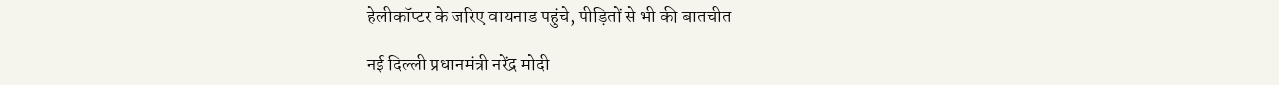हेलीकॉप्टर के जरिए वायनाड पहुंचे, पीड़ितों से भी की बातचीत

नई दिल्ली प्रधानमंत्री नरेंद्र मोदी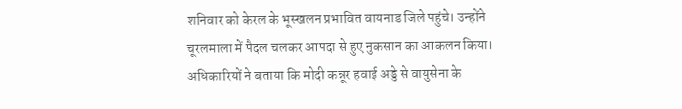शनिवार को केरल के भूस्खलन प्रभावित वायनाड जिले पहुंचे। उन्होंने चूरलमाला में पैदल चलकर आपदा से हुए नुकसान का आकलन किया। अधिकारियों ने बताया कि मोदी कन्नूर हवाई अड्डे से वायुसेना के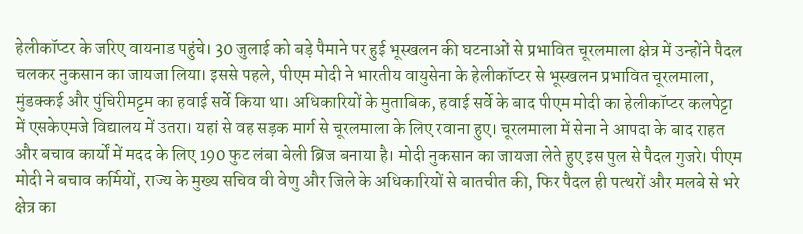हेलीकॉप्टर के जरिए वायनाड पहुंचे। 30 जुलाई को बड़े पैमाने पर हुई भूस्खलन की घटनाओं से प्रभावित चूरलमाला क्षेत्र में उन्होंने पैदल चलकर नुकसान का जायजा लिया। इससे पहले, पीएम मोदी ने भारतीय वायुसेना के हेलीकॉप्टर से भूस्खलन प्रभावित चूरलमाला, मुंडक्कई और पुंचिरीमट्टम का हवाई सर्वे किया था। अधिकारियों के मुताबिक, हवाई सर्वे के बाद पीएम मोदी का हेलीकॉप्टर कलपेट्टा में एसकेएमजे विद्यालय में उतरा। यहां से वह सड़क मार्ग से चूरलमाला के लिए रवाना हुए। चूरलमाला में सेना ने आपदा के बाद राहत और बचाव कार्यों में मदद के लिए 190 फुट लंबा बेली ब्रिज बनाया है। मोदी नुकसान का जायजा लेते हुए इस पुल से पैदल गुजरे। पीएम मोदी ने बचाव कर्मियों, राज्य के मुख्य सचिव वी वेणु और जिले के अधिकारियों से बातचीत की, फिर पैदल ही पत्थरों और मलबे से भरे क्षेत्र का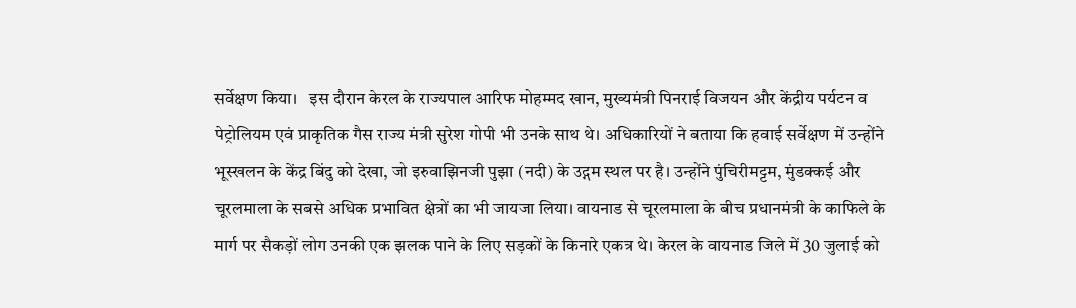सर्वेक्षण किया।   इस दौरान केरल के राज्यपाल आरिफ मोहम्मद खान, मुख्यमंत्री पिनराई विजयन और केंद्रीय पर्यटन व पेट्रोलियम एवं प्राकृतिक गैस राज्य मंत्री सुरेश गोपी भी उनके साथ थे। अधिकारियों ने बताया कि हवाई सर्वेक्षण में उन्होंने भूस्खलन के केंद्र बिंदु को देखा, जो इरुवाझिनजी पुझा (नदी) के उद्गम स्थल पर है। उन्होंने पुंचिरीमट्टम, मुंडक्कई और चूरलमाला के सबसे अधिक प्रभावित क्षेत्रों का भी जायजा लिया। वायनाड से चूरलमाला के बीच प्रधानमंत्री के काफिले के मार्ग पर सैकड़ों लोग उनकी एक झलक पाने के लिए सड़कों के किनारे एकत्र थे। केरल के वायनाड जिले में 30 जुलाई को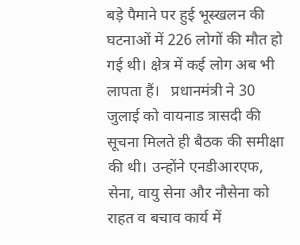बड़े पैमाने पर हुई भूस्खलन की घटनाओं में 226 लोगों की मौत हो गई थी। क्षेत्र में कई लोग अब भी लापता हैं।   प्रधानमंत्री ने 30 जुलाई को वायनाड त्रासदी की सूचना मिलते ही बैठक की समीक्षा की थी। उन्होंने एनडीआरएफ, सेना, वायु सेना और नौसेना को राहत व बचाव कार्य में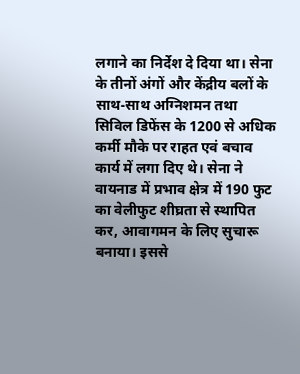लगाने का निर्देश दे दिया था। सेना के तीनों अंगों और केंद्रीय बलों के साथ-साथ अग्निशमन तथा सिविल डिफेंस के 1200 से अधिक कर्मी मौके पर राहत एवं बचाव कार्य में लगा दिए थे। सेना ने वायनाड में प्रभाव क्षेत्र में 190 फुट का वेलीफुट शीघ्रता से स्थापित कर, आवागमन के लिए सुचारू बनाया। इससे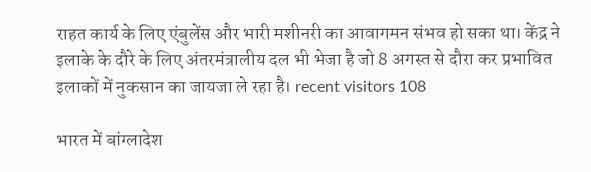राहत कार्य के लिए एंबुलेंस और भारी मशीनरी का आवागमन संभव हो सका था। केंद्र ने इलाके के दौरे के लिए अंतरमंत्रालीय दल भी भेजा है जो 8 अगस्त से दौरा कर प्रभावित इलाकों में नुकसान का जायजा ले रहा है। recent visitors 108

भारत में बांग्लादेश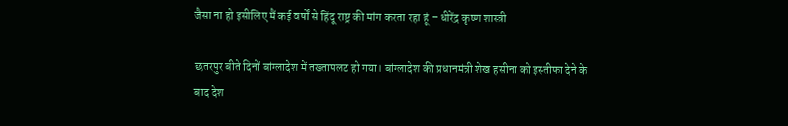जैसा ना हो इसीलिए मैं कई वर्षों से हिंदू राष्ट्र की मांग करता रहा हूं – धीरेंद्र कृष्ण शास्त्री

छतरपुर बीते दिनों बांग्लादेश में तख्तापलट हो गया। बांग्लादेश की प्रधानमंत्री शेख हसीना को इस्तीफा देने के बाद देश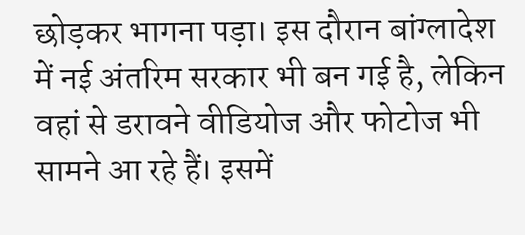छोड़कर भागना पड़ा। इस दौरान बांग्लादेश में नई अंतरिम सरकार भी बन गई है, लेकिन वहां से डरावने वीडियोज और फोटोज भी सामने आ रहे हैं। इसमें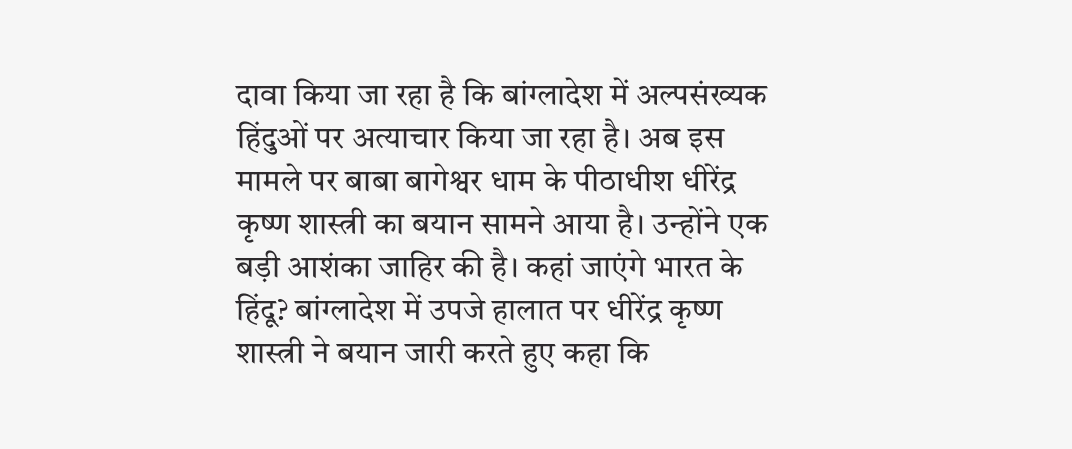दावा किया जा रहा है कि बांग्लादेश में अल्पसंख्यक हिंदुओं पर अत्याचार किया जा रहा है। अब इस मामले पर बाबा बागेश्वर धाम के पीठाधीश धीरेंद्र कृष्ण शास्त्री का बयान सामने आया है। उन्होंने एक बड़ी आशंका जाहिर की है। कहां जाएंगे भारत के हिंदू? बांग्लादेश में उपजे हालात पर धीरेंद्र कृष्ण शास्त्री ने बयान जारी करते हुए कहा कि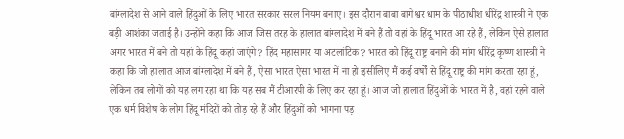बांग्लादेश से आने वाले हिंदुओं के लिए भारत सरकार सरल नियम बनाए। इस दौरान बाबा बागेश्वर धाम के पीठाधीश धीरेंद्र शास्त्री ने एक बड़ी आशंका जताई है। उन्होंने कहा कि आज जिस तरह के हालात बांग्लादेश में बने हैं तो वहां के हिंदू भारत आ रहे हैं, लेकिन ऐसे हालात अगर भारत में बने तो यहां के हिंदू कहां जाएंगे? हिंद महासागर या अटलांटिक? भारत को हिंदू राष्ट्र बनाने की मांग धीरेंद्र कृष्ण शास्त्री ने कहा कि जो हालात आज बांग्लादेश में बने हैं, ऐसा भारत ऐसा भारत में ना हो इसीलिए मैं कई वर्षों से हिंदू राष्ट्र की मांग करता रहा हूं, लेकिन तब लोगों को यह लग रहा था कि यह सब मैं टीआरपी के लिए कर रहा हूं। आज जो हालात हिंदुओं के भारत में है, वहां रहने वाले एक धर्म विशेष के लोग हिंदू मंदिरों को तोड़ रहे हैं और हिंदुओं को भागना पड़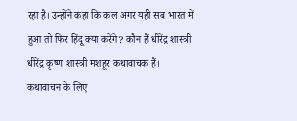रहा है। उन्होंने कहा कि कल अगर यही सब भारत में हुआ तो फिर हिंदू क्या करेंगे? कौन हैं धीरेंद्र शास्त्री धीरेंद्र कृष्ण शास्त्री मशहूर कथावाचक हैं। कथावाचन के लिए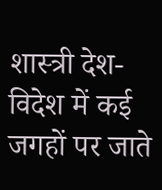शास्त्री देश-विदेश में कई जगहों पर जाते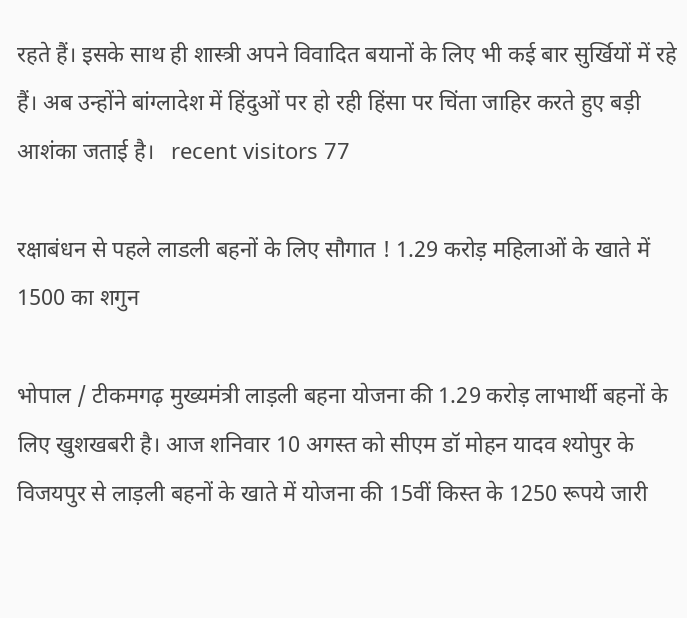रहते हैं। इसके साथ ही शास्त्री अपने विवादित बयानों के लिए भी कई बार सुर्खियों में रहे हैं। अब उन्होंने बांग्लादेश में हिंदुओं पर हो रही हिंसा पर चिंता जाहिर करते हुए बड़ी आशंका जताई है।   recent visitors 77

रक्षाबंधन से पहले लाडली बहनों के लिए सौगात ! 1.29 करोड़ महिलाओं के खाते में 1500 का शगुन

भोपाल / टीकमगढ़ मुख्यमंत्री लाड़ली बहना योजना की 1.29 करोड़ लाभार्थी बहनों के लिए खुशखबरी है। आज शनिवार 10 अगस्त को सीएम डॉ मोहन यादव श्योपुर के विजयपुर से लाड़ली बहनों के खाते में योजना की 15वीं किस्त के 1250 रूपये जारी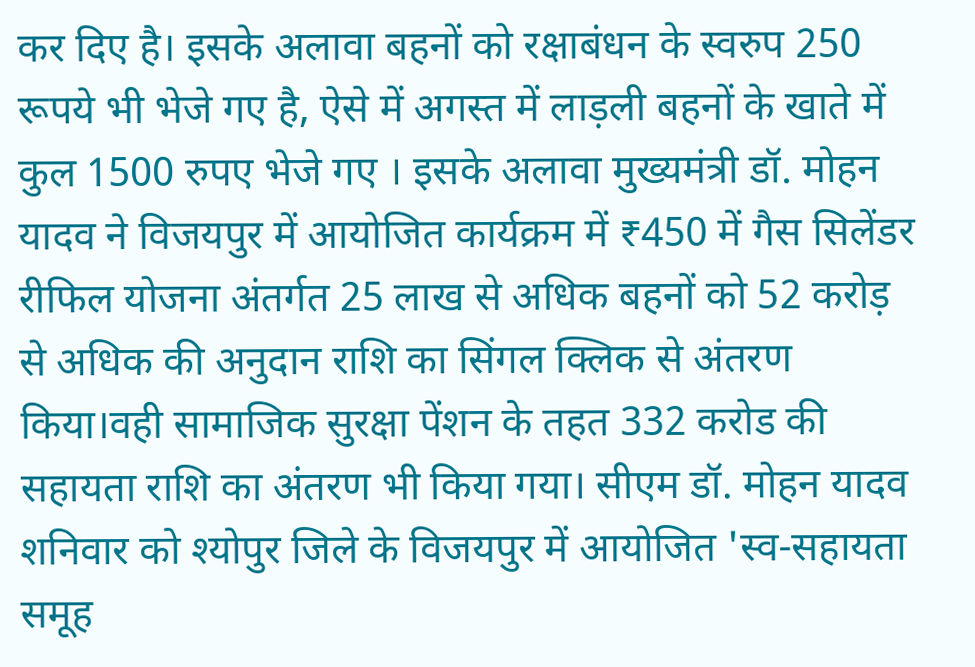कर दिए है। इसके अलावा बहनों को रक्षाबंधन के स्वरुप 250 रूपये भी भेजे गए है, ऐसे में अगस्त में लाड़ली बहनों के खाते में कुल 1500 रुपए भेजे गए । इसके अलावा मुख्यमंत्री डॉ. मोहन यादव ने विजयपुर में आयोजित कार्यक्रम में ₹450 में गैस सिलेंडर रीफिल योजना अंतर्गत 25 लाख से अधिक बहनों को 52 करोड़ से अधिक की अनुदान राशि का सिंगल क्लिक से अंतरण किया।वही सामाजिक सुरक्षा पेंशन के तहत 332 करोड की सहायता राशि का अंतरण भी किया गया। सीएम डॉ. मोहन यादव शनिवार को श्योपुर जिले के विजयपुर में आयोजित 'स्व-सहायता समूह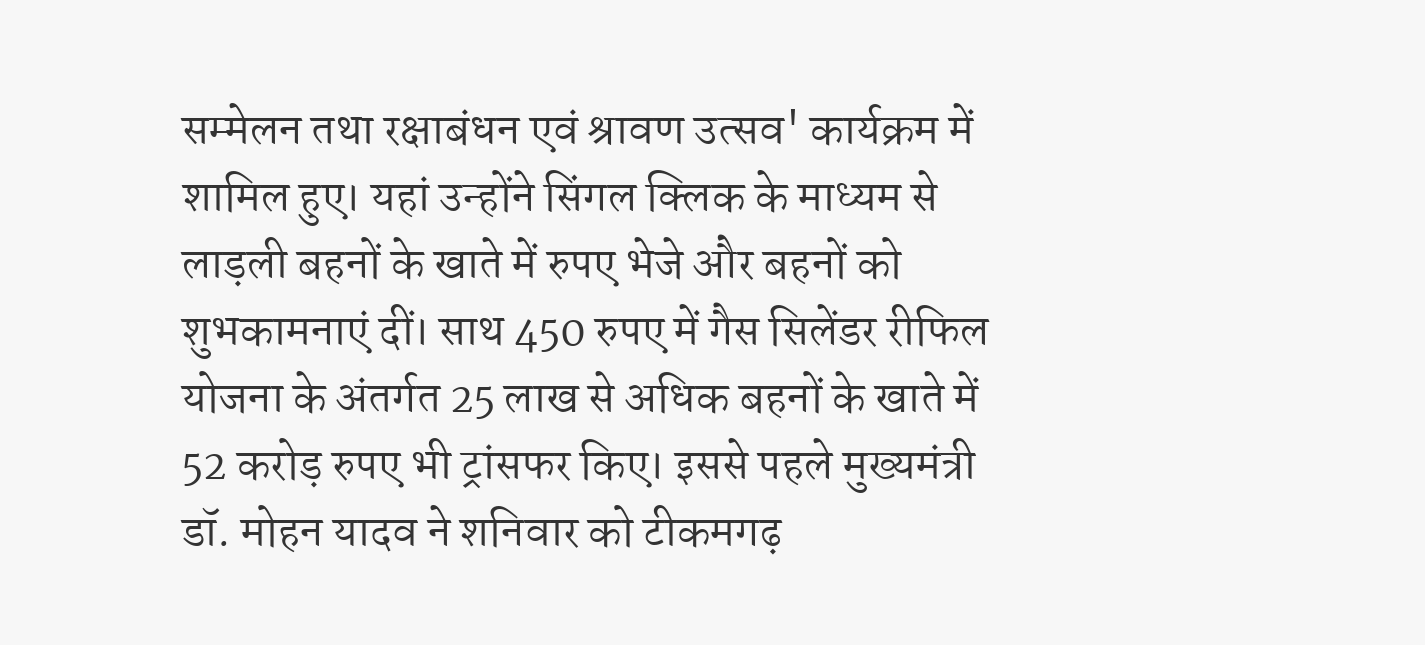सम्मेलन तथा रक्षाबंधन एवं श्रावण उत्सव' कार्यक्रम में शामिल हुए। यहां उन्होंने सिंगल क्लिक के माध्यम से लाड़ली बहनों के खाते में रुपए भेजे और बहनों को शुभकामनाएं दीं। साथ 450 रुपए में गैस सिलेंडर रीफिल योजना के अंतर्गत 25 लाख से अधिक बहनों के खाते में 52 करोड़ रुपए भी ट्रांसफर किए। इससे पहले मुख्यमंत्री डॉ. मोहन यादव ने शनिवार को टीकमगढ़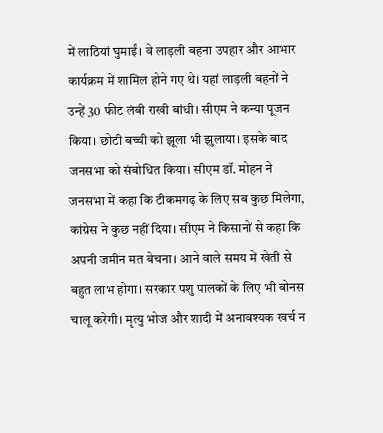में लाठियां घुमाईं। वे लाड़ली बहना उपहार और आभार कार्यक्रम में शामिल होने गए थे। यहां लाड़ली बहनों ने उन्हें 30 फीट लंबी राखी बांधी। सीएम ने कन्या पूजन किया। छोटी बच्ची को झूला भी झुलाया। इसके बाद जनसभा को संबोधित किया। सीएम डॉ. मोहन ने जनसभा में कहा कि टीकमगढ़ के लिए सब कुछ मिलेगा, कांग्रेस ने कुछ नहीं दिया। सीएम ने किसानों से कहा कि अपनी जमीन मत बेचना। आने वाले समय में खेती से बहुत लाभ होगा। सरकार पशु पालकों के लिए भी बोनस चालू करेगी। मृत्यु भोज और शादी में अनावश्यक खर्च न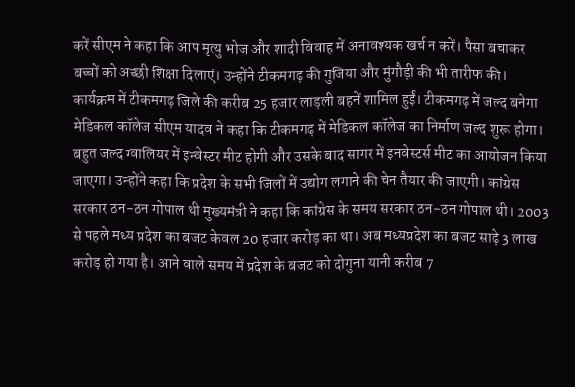करें सीएम ने कहा कि आप मृत्यु भोज और शादी विवाह में अनावश्यक खर्च न करें। पैसा बचाकर बच्चों को अच्छी शिक्षा दिलाएं। उन्होंने टीकमगढ़ की गुजिया और मुंगौड़ी की भी तारीफ की। कार्यक्रम में टीकमगढ़ जिले की करीब 25 हजार लाड़ली बहनें शामिल हुईं। टीकमगढ़ में जल्द बनेगा मेडिकल कॉलेज सीएम यादव ने कहा कि टीकमगढ़ में मेडिकल कॉलेज का निर्माण जल्द शुरू होगा। बहुत जल्द ग्वालियर में इन्वेस्टर मीट होगी और उसके बाद सागर में इनवेस्टर्स मीट का आयोजन किया जाएगा। उन्होंने कहा कि प्रदेश के सभी जिलों में उद्योग लगाने की चेन तैयार की जाएगी। कांग्रेस सरकार ठन-ठन गोपाल थी मुख्यमंत्री ने कहा कि कांग्रेस के समय सरकार ठन-ठन गोपाल थी। 2003 से पहले मध्य प्रदेश का बजट केवल 20 हजार करोड़ का था। अब मध्यप्रदेश का बजट साढ़े 3 लाख करोड़ हो गया है। आने वाले समय में प्रदेश के बजट को दोगुना यानी करीब 7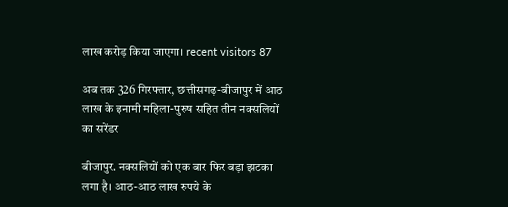लाख करोड़ किया जाएगा। recent visitors 87

अब तक 326 गिरफ्तार, छत्तीसगढ़-बीजापुर में आठ लाख के इनामी महिला-पुरुष सहित तीन नक्सलियों का सरेंडर

बीजापुर. नक्सलियों को एक बार फिर बड़ा झटका लगा है। आठ-आठ लाख रुपये के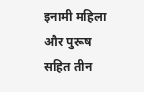इनामी महिला और पुरूष सहित तीन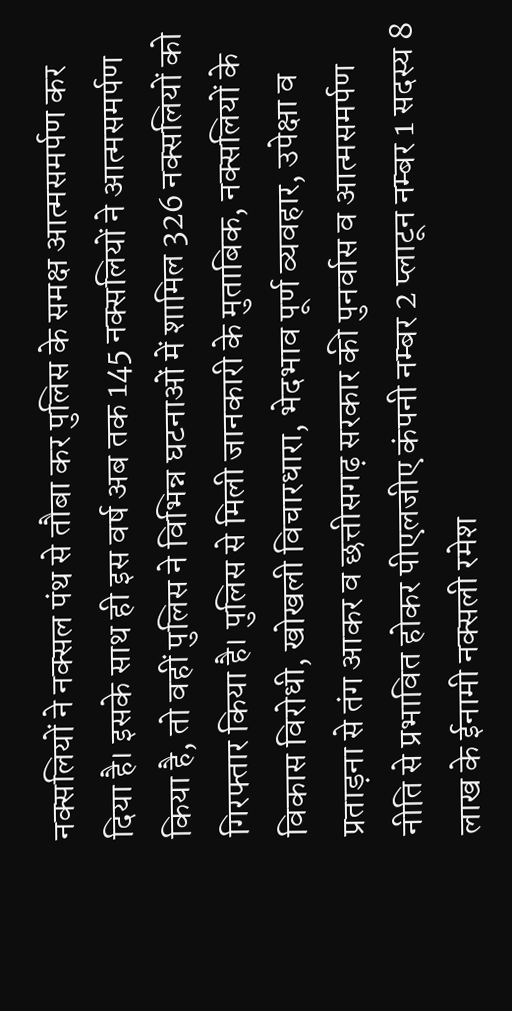नक्सलियों ने नक्सल पंथ से तौबा कर पुलिस के समक्ष आत्मसमर्पण कर दिया है। इसके साथ ही इस वर्ष अब तक 145 नक्सलियों ने आत्मसमर्पण किया है, तो वहीं पुलिस ने विभिन्न घटनाओं में शामिल 326 नक्सलियों को गिरफ्तार किया है। पुलिस से मिली जानकारी के मुताबिक, नक्सलियों के विकास विरोधी, खोखली विचारधारा, भेदभाव पूर्ण व्यवहार, उपेक्षा व प्रताड़ना से तंग आकर व छत्तीसगढ़ सरकार की पुनर्वास व आत्मसमर्पण नीति से प्रभावित होकर पीएलजीए कंपनी नम्बर 2 प्लाटून नम्बर 1 सदस्य 8 लाख के ईनामी नक्सली रमेश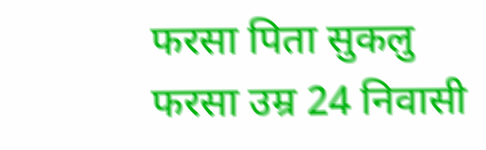फरसा पिता सुकलु फरसा उम्र 24 निवासी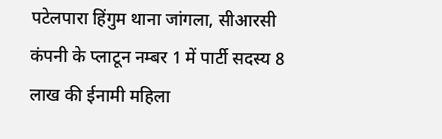पटेलपारा हिंगुम थाना जांगला, सीआरसी कंपनी के प्लाटून नम्बर 1 में पार्टी सदस्य 8 लाख की ईनामी महिला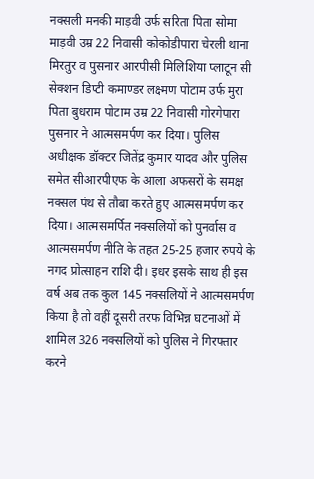नक्सली मनकी माड़वी उर्फ सरिता पिता सोमा माड़वी उम्र 22 निवासी कोकोडीपारा चेरली थाना मिरतुर व पुसनार आरपीसी मिलिशिया प्लाटून सी सेक्शन डिप्टी कमाण्डर लक्ष्मण पोटाम उर्फ मुरा पिता बुधराम पोटाम उम्र 22 निवासी गोरगेपारा पुसनार ने आत्मसमर्पण कर दिया। पुलिस अधीक्षक डॉक्टर जितेंद्र कुमार यादव और पुलिस समेत सीआरपीएफ के आला अफसरों के समक्ष नक्सल पंथ से तौबा करते हुए आत्मसमर्पण कर दिया। आत्मसमर्पित नक्सलियों को पुनर्वास व आत्मसमर्पण नीति के तहत 25-25 हजार रुपये के नगद प्रोत्साहन राशि दी। इधर इसके साथ ही इस वर्ष अब तक कुल 145 नक्सलियों ने आत्मसमर्पण किया है तो वहीं दूसरी तरफ विभिन्न घटनाओं में शामिल 326 नक्सलियों को पुलिस ने गिरफ्तार करने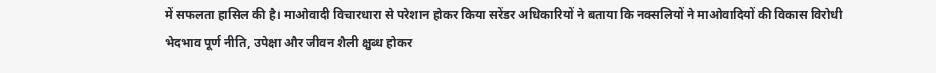में सफलता हासिल की है। माओवादी विचारधारा से परेशान होकर किया सरेंडर अधिकारियों ने बताया कि नक्सलियों ने माओवादियों की विकास विरोधी भेदभाव पूर्ण नीति, उपेक्षा और जीवन शैली क्षुब्ध होकर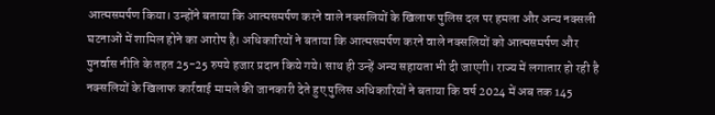आत्मसमर्पण किया। उन्होंने बताया कि आत्मसमर्पण करने वाले नक्सलियों के खिलाफ पुलिस दल पर हमला और अन्य नक्सली घटनाओं में शामिल होने का आरोप है। अधिकारियों ने बताया कि आत्मसमर्पण करने वाले नक्सलियों को आत्मसमर्पण और पुनर्वास नीति के तहत 25-25 रुपये हजार प्रदान किये गये। साथ ही उन्हें अन्य सहायता भी दी जाएगी। राज्य में लगातार हो रही है नक्सलियों के खिलाफ कार्रवाई मामले की जानकारी देते हुए पुलिस अधिकारियों ने बताया कि वर्ष 2024 में अब तक 145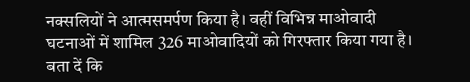नक्सलियों ने आत्मसमर्पण किया है। वहीं विभिन्न माओवादी घटनाओं में शामिल 326 माओवादियों को गिरफ्तार किया गया है। बता दें कि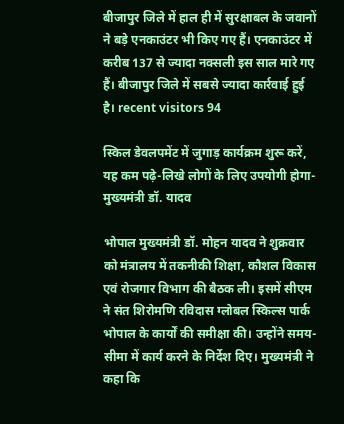बीजापुर जिले में हाल ही में सुरक्षाबल के जवानों ने बड़े एनकाउंटर भी किए गए हैं। एनकाउंटर में करीब 137 से ज्यादा नक्सली इस साल मारे गए हैं। बीजापुर जिले में सबसे ज्यादा कार्रवाई हुई है। recent visitors 94

स्किल डेवलपमेंट में जुगाड़ कार्यक्रम शुरू करें, यह कम पढ़े-लिखे लोगों के लिए उपयोगी होगा- मुख्यमंत्री डॉ. यादव

भोपाल मुख्यमंत्री डॉ. मोहन यादव ने शुक्रवार को मंत्रालय में तकनीकी शिक्षा, कौशल विकास एवं रोजगार विभाग की बैठक ली। इसमें सीएम ने संत शिरोमणि रविदास ग्लोबल स्किल्स पार्क भोपाल के कार्यों की समीक्षा की। उन्होंने समय-सीमा में कार्य करने के निर्देश दिए। मुख्यमंत्री ने कहा कि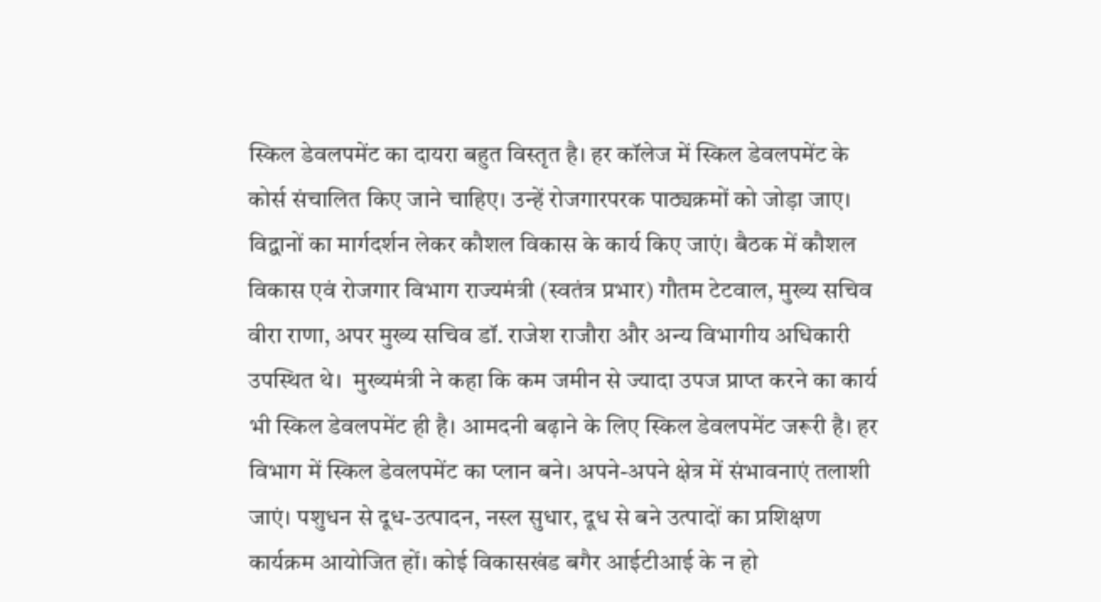स्किल डेवलपमेंट का दायरा बहुत विस्तृत है। हर कॉलेज में स्किल डेवलपमेंट के कोर्स संचालित किए जाने चाहिए। उन्हें रोजगारपरक पाठ्यक्रमों को जोड़ा जाए। विद्वानों का मार्गदर्शन लेकर कौशल विकास के कार्य किए जाएं। बैठक में कौशल विकास एवं रोजगार विभाग राज्यमंत्री (स्वतंत्र प्रभार) गौतम टेटवाल, मुख्य सचिव वीरा राणा, अपर मुख्य सचिव डॉ. राजेश राजौरा और अन्य विभागीय अधिकारी उपस्थित थे।  मुख्यमंत्री ने कहा कि कम जमीन से ज्यादा उपज प्राप्त करने का कार्य भी स्किल डेवलपमेंट ही है। आमदनी बढ़ाने के लिए स्किल डेवलपमेंट जरूरी है। हर विभाग में स्किल डेवलपमेंट का प्लान बने। अपने-अपने क्षेत्र में संभावनाएं तलाशी जाएं। पशुधन से दूध-उत्पादन, नस्ल सुधार, दूध से बने उत्पादों का प्रशिक्षण कार्यक्रम आयोजित हों। कोई विकासखंड बगैर आईटीआई के न हो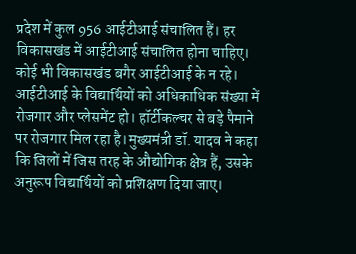प्रदेश में कुल 956 आईटीआई संचालित हैं। हर विकासखंड में आईटीआई संचालित होना चाहिए। कोई भी विकासखंड बगैर आईटीआई के न रहे। आईटीआई के विद्यार्थियों को अधिकाधिक संख्या में रोजगार और प्लेसमेंट हो। हॉर्टीकल्चर से बड़े पैमाने पर रोजगार मिल रहा है।मुख्यमंत्री डॉ. यादव ने कहा कि जिलों में जिस तरह के औद्योगिक क्षेत्र हैं, उसके अनुरूप विद्यार्थियों को प्रशिक्षण दिया जाए।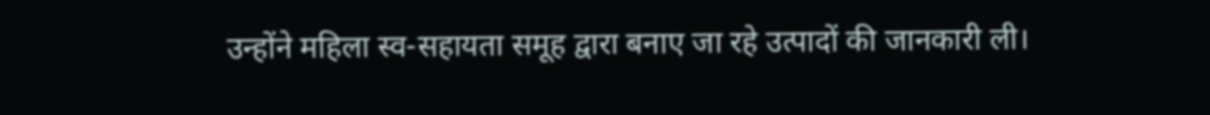उन्होंने महिला स्व-सहायता समूह द्वारा बनाए जा रहे उत्पादों की जानकारी ली।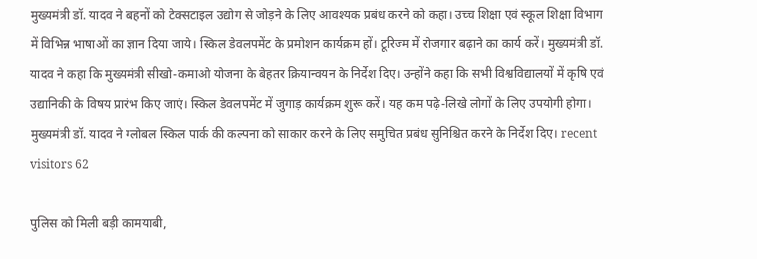मुख्यमंत्री डॉ. यादव ने बहनों को टेक्सटाइल उद्योग से जोड़ने के लिए आवश्यक प्रबंध करने को कहा। उच्च शिक्षा एवं स्कूल शिक्षा विभाग में विभिन्न भाषाओं का ज्ञान दिया जाये। स्किल डेवलपमेंट के प्रमोशन कार्यक्रम हों। टूरिज्म में रोजगार बढ़ाने का कार्य करें। मुख्यमंत्री डॉ. यादव ने कहा कि मुख्यमंत्री सीखो-कमाओ योजना के बेहतर क्रियान्वयन के निर्देश दिए। उन्होंने कहा कि सभी विश्वविद्यालयों में कृषि एवं उद्यानिकी के विषय प्रारंभ किए जाएं। स्किल डेवलपमेंट में जुगाड़ कार्यक्रम शुरू करें। यह कम पढ़े-लिखे लोगों के लिए उपयोगी होगा। मुख्यमंत्री डॉ. यादव ने ग्लोबल स्किल पार्क की कल्पना को साकार करने के लिए समुचित प्रबंध सुनिश्चित करने के निर्देश दिए। recent visitors 62

पुलिस को मिली बड़ी कामयाबी,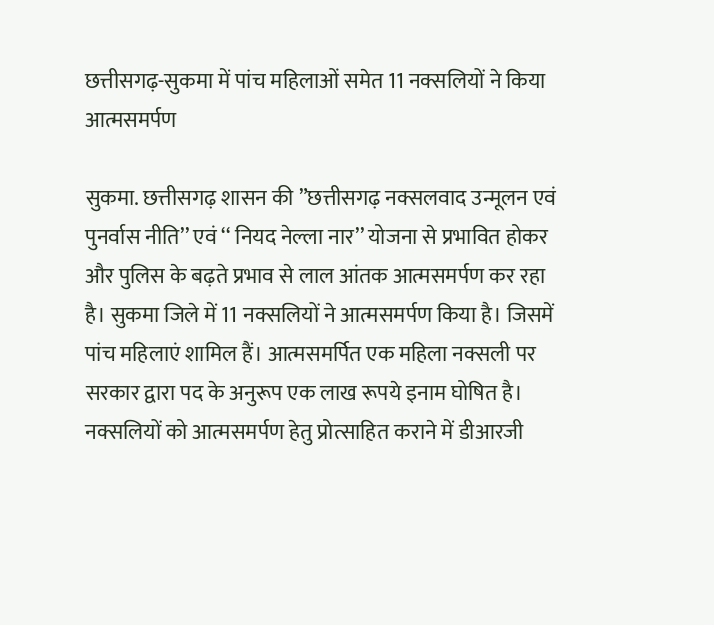छत्तीसगढ़-सुकमा में पांच महिलाओं समेत 11 नक्सलियों ने किया आत्मसमर्पण

सुकमा. छत्तीसगढ़ शासन की ”छत्तीसगढ़ नक्सलवाद उन्मूलन एवं पुनर्वास नीति’’ एवं ‘‘ नियद नेल्ला नार’’ योजना से प्रभावित होकर और पुलिस के बढ़ते प्रभाव से लाल आंतक आत्मसमर्पण कर रहा है। सुकमा जिले में 11 नक्सलियों ने आत्मसमर्पण किया है। जिसमें पांच महिलाएं शामिल हैं। आत्मसमर्पित एक महिला नक्सली पर सरकार द्वारा पद के अनुरूप एक लाख रूपये इनाम घोषित है। नक्सलियों को आत्मसमर्पण हेतु प्रोत्साहित कराने में डीआरजी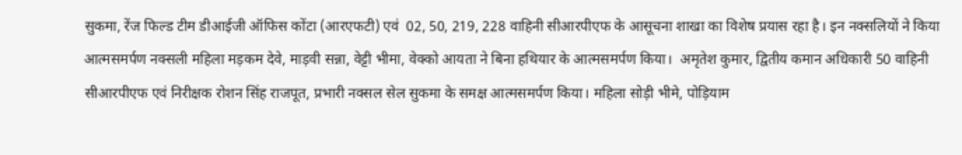सुकमा, रेंज फिल्ड टीम डीआईजी ऑफिस कोंटा (आरएफटी) एवं  02, 50, 219, 228 वाहिनी सीआरपीएफ के आसूचना शाखा का विशेष प्रयास रहा है। इन नक्सलियों ने किया आत्मसमर्पण नक्सली महिला मड़कम देवे, माड़वी सन्ना, वेट्टी भीमा, वेक्को आयता ने बिना हथियार के आत्मसमर्पण किया।  अमृतेश कुमार, द्वितीय कमान अधिकारी 50 वाहिनी सीआरपीएफ एवं निरीक्षक रोशन सिंह राजपूत, प्रभारी नक्सल सेल सुकमा के समक्ष आत्मसमर्पण किया। महिला सोड़ी भीमे, पोड़ियाम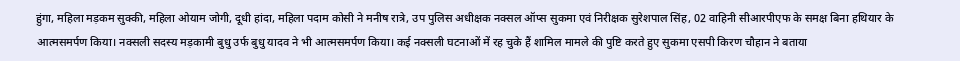हुंगा, महिला मड़कम सुक्की, महिला ओयाम जोगी, दूधी हांदा, महिला पदाम कोसी ने मनीष रात्रे, उप पुलिस अधीक्षक नक्सल ऑप्स सुकमा एवं निरीक्षक सुरेशपाल सिंह, 02 वाहिनी सीआरपीएफ के समक्ष बिना हथियार के आत्मसमर्पण किया। नक्सली सदस्य मड़कामी बुधु उर्फ बुधु यादव ने भी आत्मसमर्पण किया। कई नक्सली घटनाओं में रह चुके हैं शामिल मामले की पुष्टि करते हुए सुकमा एसपी किरण चौहान ने बताया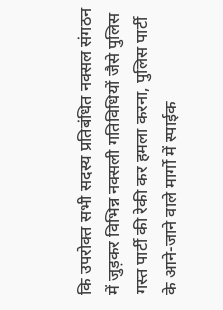कि उपरोक्त सभी सदस्य प्रतिबंधित नक्सल संगठन में जुड़कर विभिन्न नक्सली गतिविधियों जैसे पुलिस गस्त पार्टी की रेकी कर हमला करना, पुलिस पार्टी के आने-जाने वाले मार्गो में स्पाईक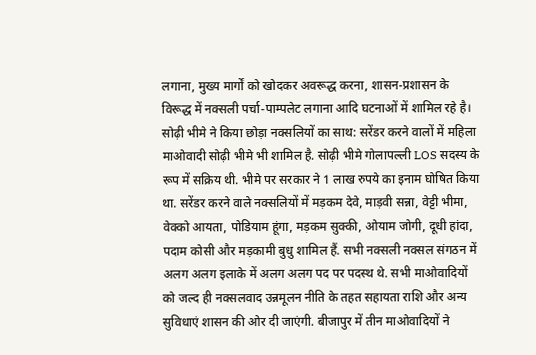लगाना, मुख्य मार्गों को खोदकर अवरूद्ध करना, शासन-प्रशासन के विरूद्ध में नक्सली पर्चा-पाम्पलेट लगाना आदि घटनाओं में शामिल रहे है। सोढ़ी भीमे ने किया छोड़ा नक्सलियों का साथ: सरेंडर करने वालों में महिला माओवादी सोढ़ी भीमे भी शामिल है. सोढ़ी भीमे गोलापल्ली LOS सदस्य के रूप में सक्रिय थी. भीमे पर सरकार ने 1 लाख रुपये का इनाम घोषित किया था. सरेंडर करने वाले नक्सलियों में मड़कम देवे, माड़वी सन्ना, वेट्टी भीमा, वेक्को आयता, पोडियाम हूंगा, मड़कम सुक्की, ओयाम जोगी, दूधी हांदा, पदाम कोसी और मड़कामी बुधु शामिल हैं. सभी नक्सली नक्सल संगठन में अलग अलग इलाके में अलग अलग पद पर पदस्थ थे. सभी माओवादियों को जल्द ही नक्सलवाद उन्नमूलन नीति के तहत सहायता राशि और अन्य सुविधाएं शासन की ओर दी जाएंगी. बीजापुर में तीन माओवादियों ने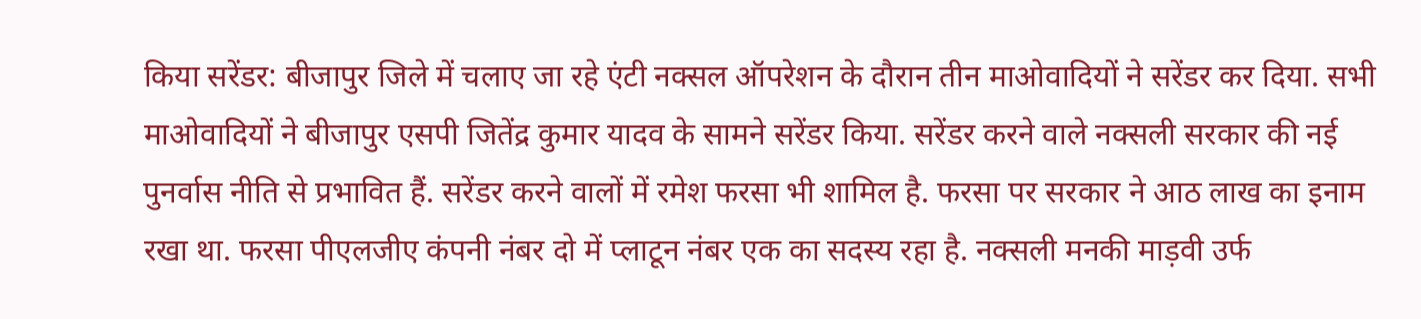किया सरेंडर: बीजापुर जिले में चलाए जा रहे एंटी नक्सल ऑपरेशन के दौरान तीन माओवादियों ने सरेंडर कर दिया. सभी माओवादियों ने बीजापुर एसपी जितेंद्र कुमार यादव के सामने सरेंडर किया. सरेंडर करने वाले नक्सली सरकार की नई पुनर्वास नीति से प्रभावित हैं. सरेंडर करने वालों में रमेश फरसा भी शामिल है. फरसा पर सरकार ने आठ लाख का इनाम रखा था. फरसा पीएलजीए कंपनी नंबर दो में प्लाटून नंबर एक का सदस्य रहा है. नक्सली मनकी माड़वी उर्फ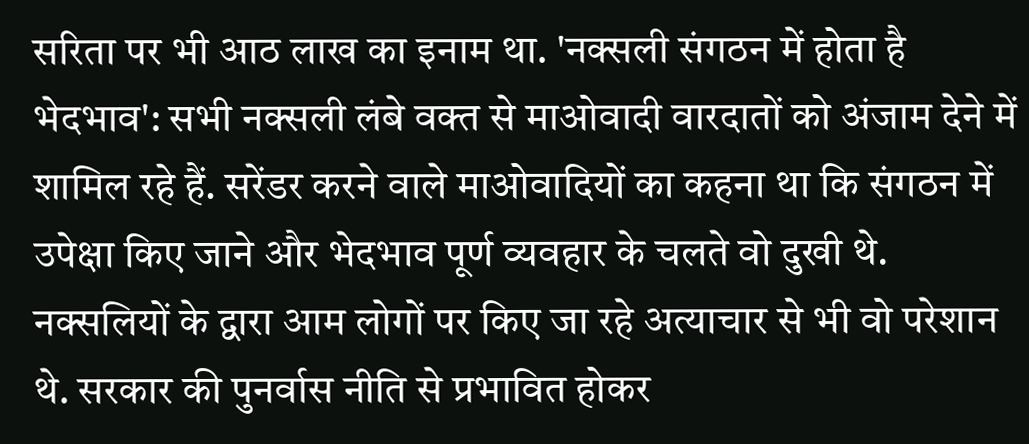सरिता पर भी आठ लाख का इनाम था. 'नक्सली संगठन में होता है भेदभाव': सभी नक्सली लंबे वक्त से माओवादी वारदातों को अंजाम देने में शामिल रहे हैं. सरेंडर करने वाले माओवादियों का कहना था कि संगठन में उपेक्षा किए जाने और भेदभाव पूर्ण व्यवहार के चलते वो दुखी थे. नक्सलियों के द्वारा आम लोगों पर किए जा रहे अत्याचार से भी वो परेशान थे. सरकार की पुनर्वास नीति से प्रभावित होकर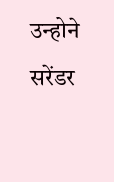उन्होने सरेंडर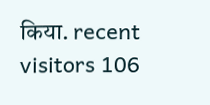किया. recent visitors 106